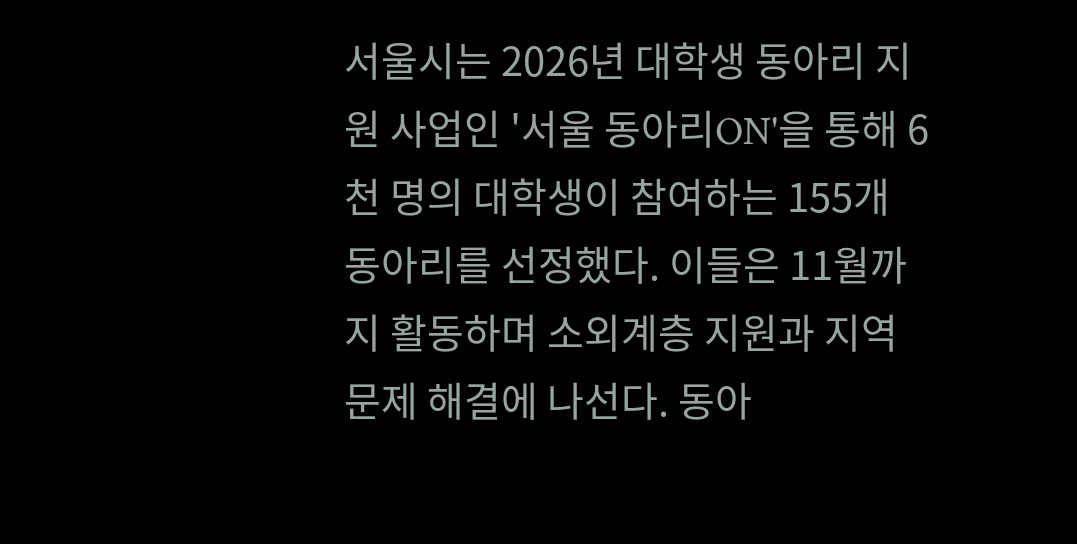서울시는 2026년 대학생 동아리 지원 사업인 '서울 동아리ON'을 통해 6천 명의 대학생이 참여하는 155개 동아리를 선정했다. 이들은 11월까지 활동하며 소외계층 지원과 지역문제 해결에 나선다. 동아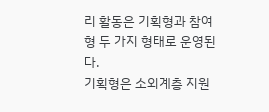리 활동은 기획형과 참여형 두 가지 형태로 운영된다.
기획형은 소외계층 지원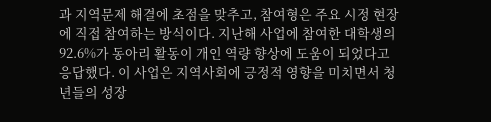과 지역문제 해결에 초점을 맞추고, 참여형은 주요 시정 현장에 직접 참여하는 방식이다. 지난해 사업에 참여한 대학생의 92.6%가 동아리 활동이 개인 역량 향상에 도움이 되었다고 응답했다. 이 사업은 지역사회에 긍정적 영향을 미치면서 청년들의 성장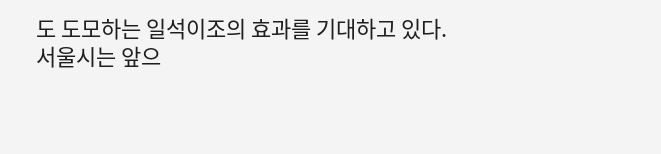도 도모하는 일석이조의 효과를 기대하고 있다.
서울시는 앞으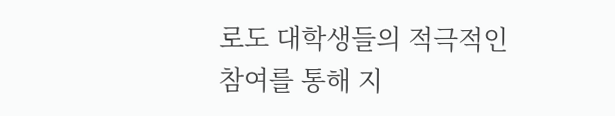로도 대학생들의 적극적인 참여를 통해 지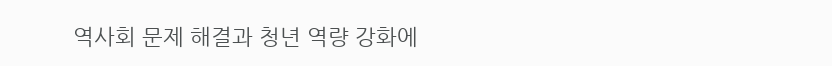역사회 문제 해결과 청년 역량 강화에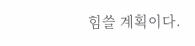힘쓸 계획이다.